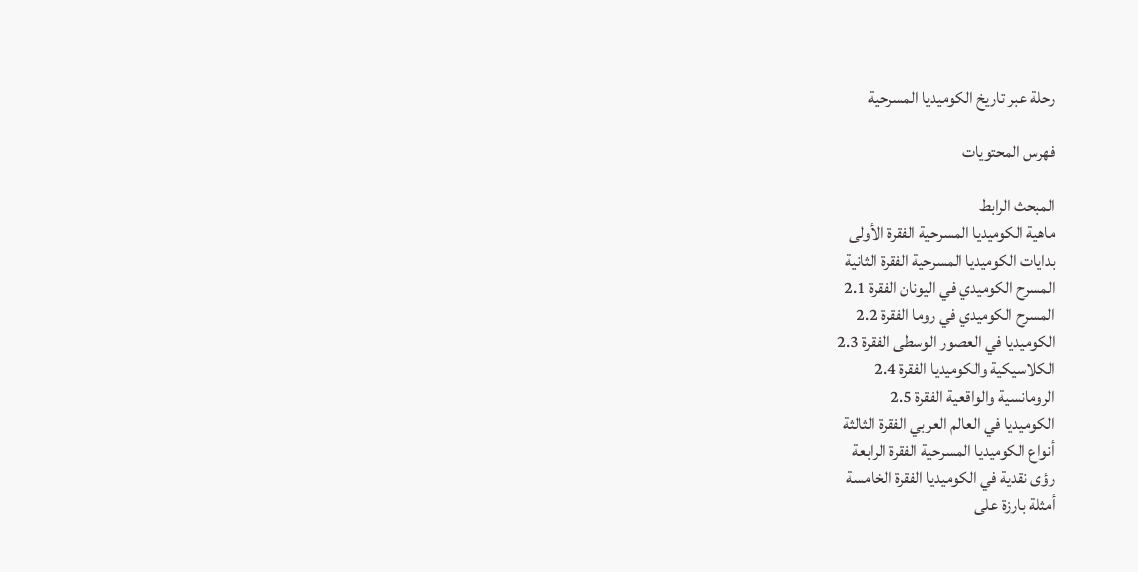رحلة عبر تاريخ الكوميديا المسرحية

فهرس المحتويات

المبحث الرابط
ماهية الكوميديا المسرحية الفقرة الأولى
بدايات الكوميديا المسرحية الفقرة الثانية
المسرح الكوميدي في اليونان الفقرة 2.1
المسرح الكوميدي في روما الفقرة 2.2
الكوميديا في العصور الوسطى الفقرة 2.3
الكلاسيكية والكوميديا الفقرة 2.4
الرومانسية والواقعية الفقرة 2.5
الكوميديا في العالم العربي الفقرة الثالثة
أنواع الكوميديا المسرحية الفقرة الرابعة
رؤى نقدية في الكوميديا الفقرة الخامسة
أمثلة بارزة على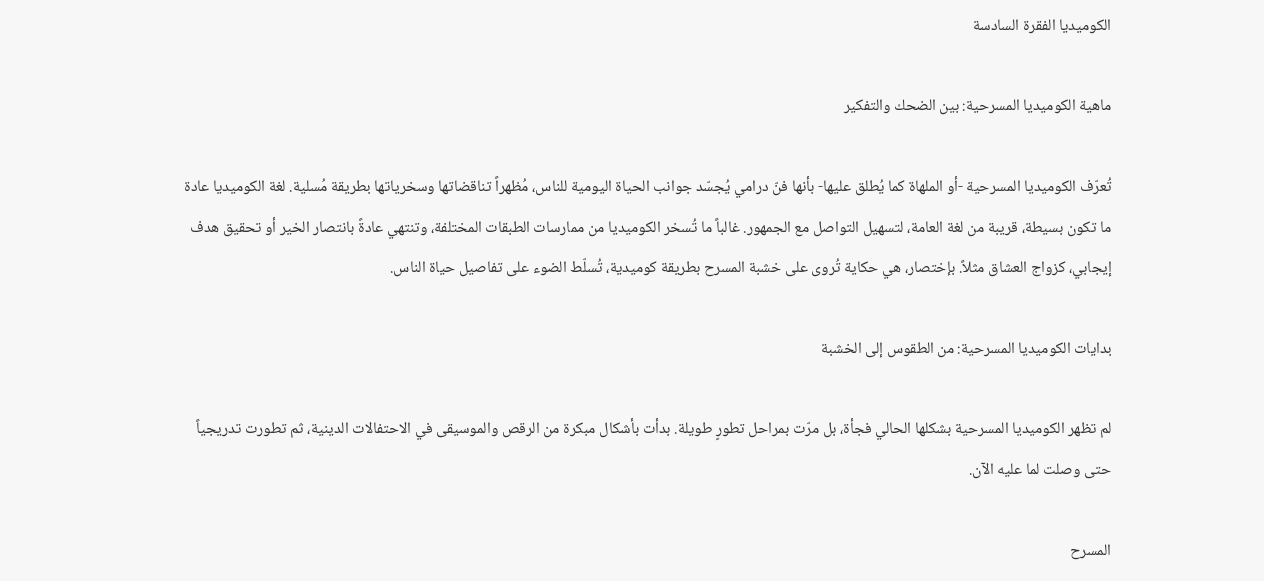الكوميديا الفقرة السادسة

ماهية الكوميديا المسرحية: بين الضحك والتفكير

تُعرّف الكوميديا المسرحية -أو الملهاة كما يُطلق عليها- بأنها فنّ درامي يُجسّد جوانب الحياة اليومية للناس، مُظهراً تناقضاتها وسخرياتها بطريقة مُسلية. لغة الكوميديا عادة ما تكون بسيطة، قريبة من لغة العامة، لتسهيل التواصل مع الجمهور. غالباً ما تُسخر الكوميديا من ممارسات الطبقات المختلفة، وتنتهي عادةً بانتصار الخير أو تحقيق هدف إيجابي، كزواج العشاق مثلاً. بإختصار، هي حكاية تُروى على خشبة المسرح بطريقة كوميدية، تُسلّط الضوء على تفاصيل حياة الناس.

بدايات الكوميديا المسرحية: من الطقوس إلى الخشبة

لم تظهر الكوميديا المسرحية بشكلها الحالي فجأة، بل مرّت بمراحل تطورٍ طويلة. بدأت بأشكال مبكرة من الرقص والموسيقى في الاحتفالات الدينية، ثم تطورت تدريجياً حتى وصلت لما عليه الآن.

المسرح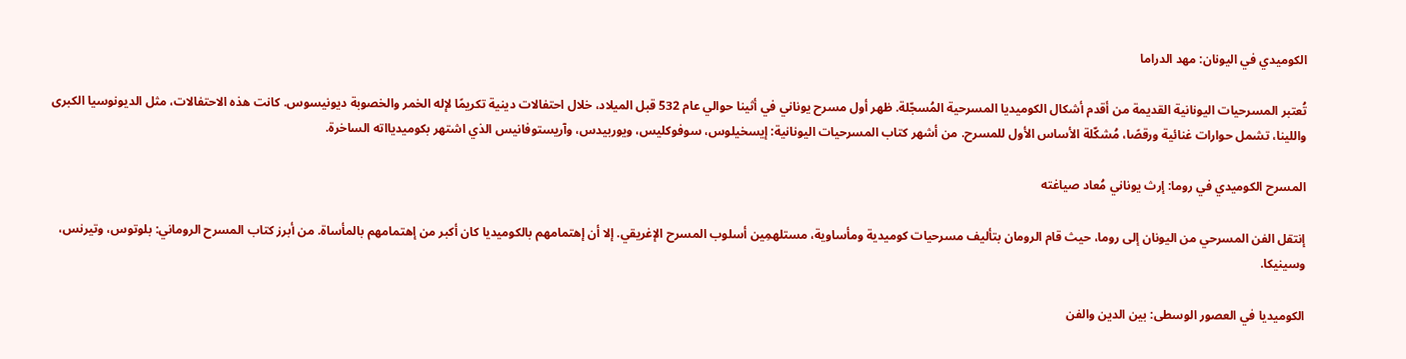الكوميدي في اليونان: مهد الدراما

تُعتبر المسرحيات اليونانية القديمة من أقدم أشكال الكوميديا المسرحية المُسجّلة. ظهر أول مسرح يوناني في أثينا حوالي عام 532 قبل الميلاد، خلال احتفالات دينية تكريمًا لإله الخمر والخصوبة ديونيسوس. كانت هذه الاحتفالات، مثل الديونوسيا الكبرى واللينا، تشمل حوارات غنائية ورقصًا، مُشكّلة الأساس الأول للمسرح. من أشهر كتاب المسرحيات اليونانية: إيسخيلوس، سوفوكليس، ويوربيدس، وآريستوفانيس الذي اشتهر بكوميديااته الساخرة.

المسرح الكوميدي في روما: إرث يوناني مُعاد صياغته

إنتقل الفن المسرحي من اليونان إلى روما، حيث قام الرومان بتأليف مسرحيات كوميدية ومأساوية، مستلهمِين أسلوب المسرح الإغريقي. إلا أن إهتمامهم بالكوميديا كان أكبر من إهتمامهم بالمأساة. من أبرز كتاب المسرح الروماني: بلوتوس، وتيرنس، وسينيكا.

الكوميديا في العصور الوسطى: بين الدين والفن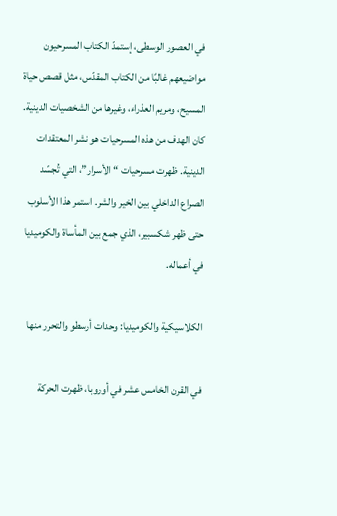في العصور الوسطى، إستمدّ الكتاب المسرحيون مواضيعهم غالبًا من الكتاب المقدّس، مثل قصص حياة المسيح، ومريم العذراء، وغيرها من الشخصيات الدينية. كان الهدف من هذه المسرحيات هو نشر المعتقدات الدينية. ظهرت مسرحيات “الأسرار”، التي تُجسّد الصراع الداخلي بين الخير والشر. استمر هذا الأسلوب حتى ظهر شكسبير، الذي جمع بين المأساة والكوميديا في أعماله.

الكلاسيكية والكوميديا: وحدات أرسطو والتحرر منها

في القرن الخامس عشر في أوروبا، ظهرت الحركة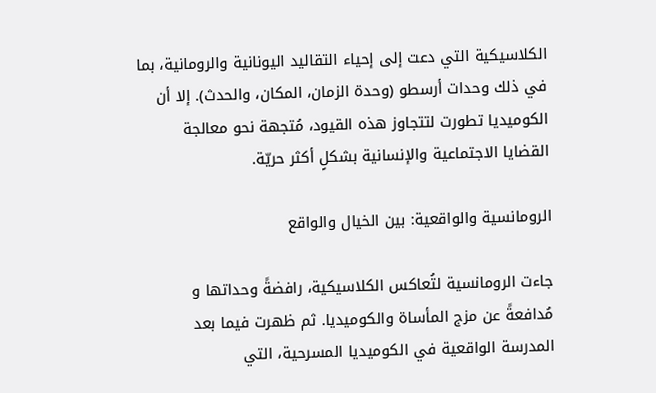الكلاسيكية التي دعت إلى إحياء التقاليد اليونانية والرومانية، بما في ذلك وحدات أرسطو (وحدة الزمان، المكان، والحدث). إلا أن الكوميديا تطورت لتتجاوز هذه القيود، مُتجهة نحو معالجة القضايا الاجتماعية والإنسانية بشكلٍ أكثر حريّة.

الرومانسية والواقعية: بين الخيال والواقع

جاءت الرومانسية لتُعاكس الكلاسيكية، رافضةً وحداتها و مُدافعةً عن مزج المأساة والكوميديا. ثم ظهرت فيما بعد المدرسة الواقعية في الكوميديا المسرحية، التي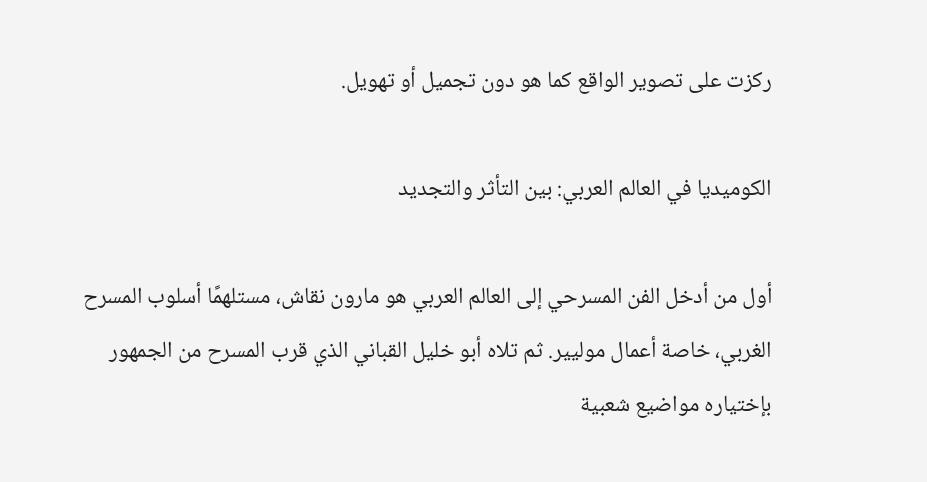ركزت على تصوير الواقع كما هو دون تجميل أو تهويل.

الكوميديا في العالم العربي: بين التأثر والتجديد

أول من أدخل الفن المسرحي إلى العالم العربي هو مارون نقاش، مستلهمًا أسلوب المسرح الغربي، خاصة أعمال موليير. ثم تلاه أبو خليل القباني الذي قرب المسرح من الجمهور بإختياره مواضيع شعبية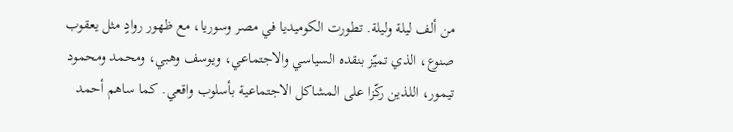من ألف ليلة وليلة. تطورت الكوميديا في مصر وسوريا، مع ظهور روادٍ مثل يعقوب صنوع، الذي تميّز بنقده السياسي والاجتماعي، ويوسف وهبي، ومحمد ومحمود تيمور، اللذين ركّزا على المشاكل الاجتماعية بأسلوب واقعي. كما ساهم أحمد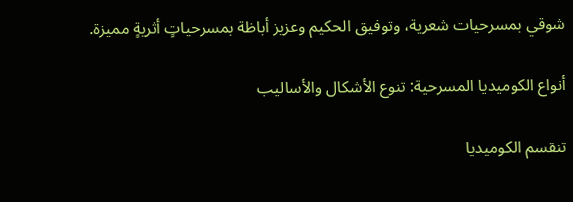شوقي بمسرحيات شعرية، وتوفيق الحكيم وعزيز أباظة بمسرحياتٍ أثريةٍ مميزة.

أنواع الكوميديا المسرحية: تنوع الأشكال والأساليب

تنقسم الكوميديا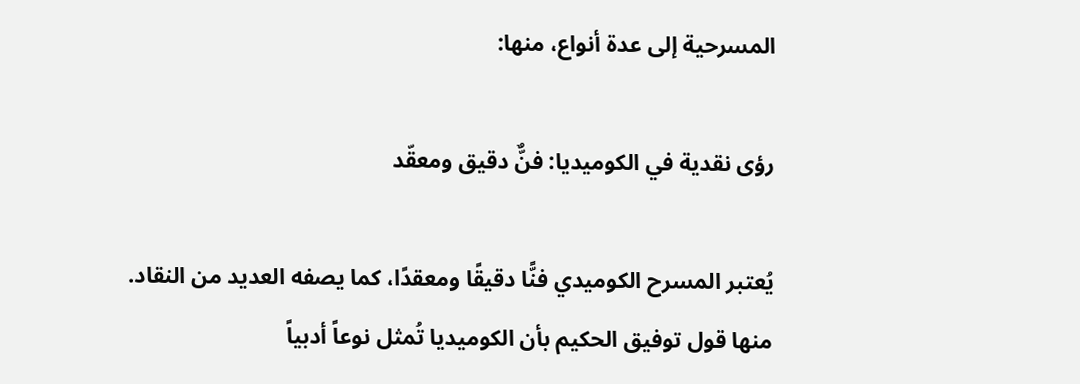المسرحية إلى عدة أنواع، منها:

رؤى نقدية في الكوميديا: فنٌّ دقيق ومعقّد

يُعتبر المسرح الكوميدي فنًّا دقيقًا ومعقدًا، كما يصفه العديد من النقاد. منها قول توفيق الحكيم بأن الكوميديا تُمثل نوعاً أدبياً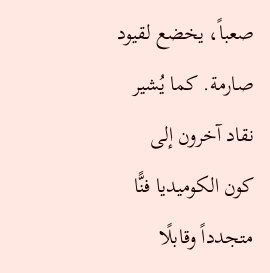صعباً، يخضع لقيود صارمة. كما يُشير نقاد آخرون إلى كون الكوميديا فنًّا متجدداً وقابلًا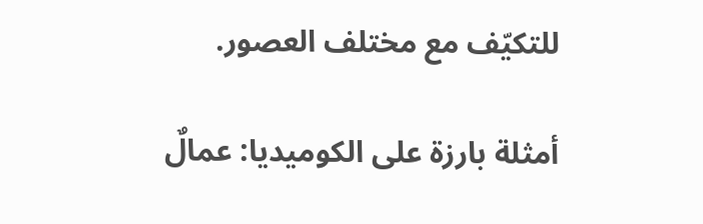للتكيّف مع مختلف العصور.

أمثلة بارزة على الكوميديا: عمالٌ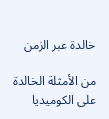خالدة عبر الزمن

من الأمثلة الخالدة على الكوميديا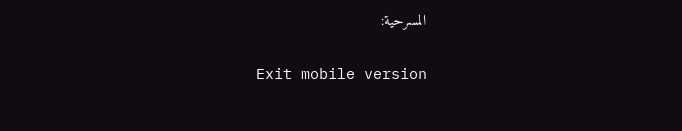المسرحية:

Exit mobile version